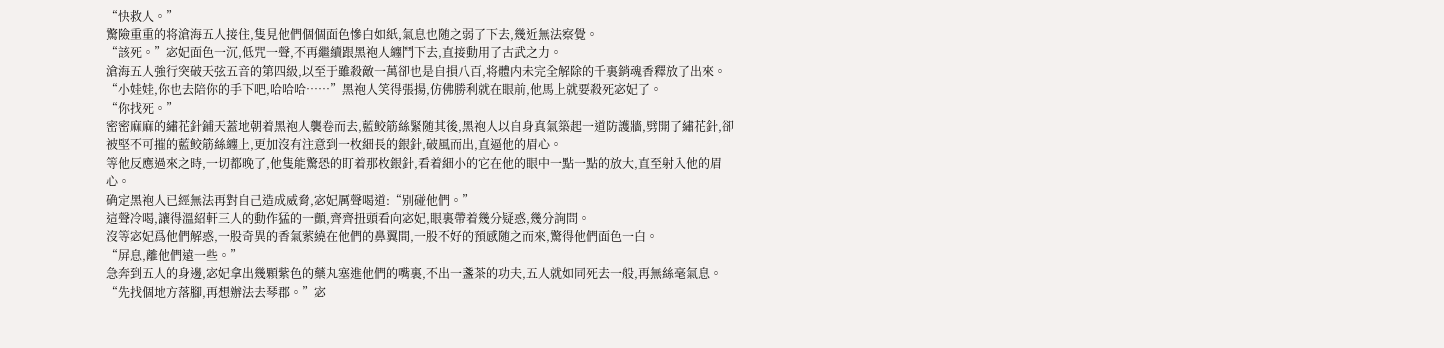“快救人。”
驚險重重的将滄海五人接住,隻見他們個個面色慘白如紙,氣息也随之弱了下去,幾近無法察覺。
“該死。”宓妃面色一沉,低咒一聲,不再繼續跟黑袍人纏鬥下去,直接動用了古武之力。
滄海五人強行突破天弦五音的第四級,以至于雖殺敵一萬卻也是自損八百,将體内未完全解除的千裏銷魂香釋放了出來。
“小娃娃,你也去陪你的手下吧,哈哈哈……”黑袍人笑得張揚,仿佛勝利就在眼前,他馬上就要殺死宓妃了。
“你找死。”
密密麻麻的繡花針鋪天蓋地朝着黑袍人襲卷而去,藍鲛筋絲緊随其後,黑袍人以自身真氣築起一道防護牆,劈開了繡花針,卻被堅不可摧的藍鲛筋絲纏上,更加沒有注意到一枚細長的銀針,破風而出,直逼他的眉心。
等他反應過來之時,一切都晚了,他隻能驚恐的盯着那枚銀針,看着細小的它在他的眼中一點一點的放大,直至射入他的眉心。
确定黑袍人已經無法再對自己造成威脅,宓妃厲聲喝道:“别碰他們。”
這聲冷喝,讓得溫紹軒三人的動作猛的一顫,齊齊扭頭看向宓妃,眼裏帶着幾分疑惑,幾分詢問。
沒等宓妃爲他們解惑,一股奇異的香氣萦繞在他們的鼻翼間,一股不好的預感随之而來,驚得他們面色一白。
“屏息,離他們遠一些。”
急奔到五人的身邊,宓妃拿出幾顆紫色的藥丸塞進他們的嘴裏,不出一盞茶的功夫,五人就如同死去一般,再無絲毫氣息。
“先找個地方落腳,再想辦法去琴郡。”宓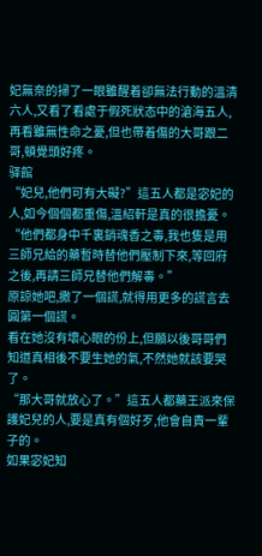妃無奈的掃了一眼雖醒着卻無法行動的溫清六人,又看了看處于假死狀态中的滄海五人,再看雖無性命之憂,但也帶着傷的大哥跟二哥,頓覺頭好疼。
驿館
“妃兒,他們可有大礙?”這五人都是宓妃的人,如今個個都重傷,溫紹軒是真的很擔憂。
“他們都身中千裏銷魂香之毒,我也隻是用三師兄給的藥暫時替他們壓制下來,等回府之後,再請三師兄替他們解毒。”
原諒她吧,撒了一個謊,就得用更多的謊言去圓第一個謊。
看在她沒有壞心眼的份上,但願以後哥哥們知道真相後不要生她的氣,不然她就該要哭了。
“那大哥就放心了。”這五人都藥王派來保護妃兒的人,要是真有個好歹,他會自責一輩子的。
如果宓妃知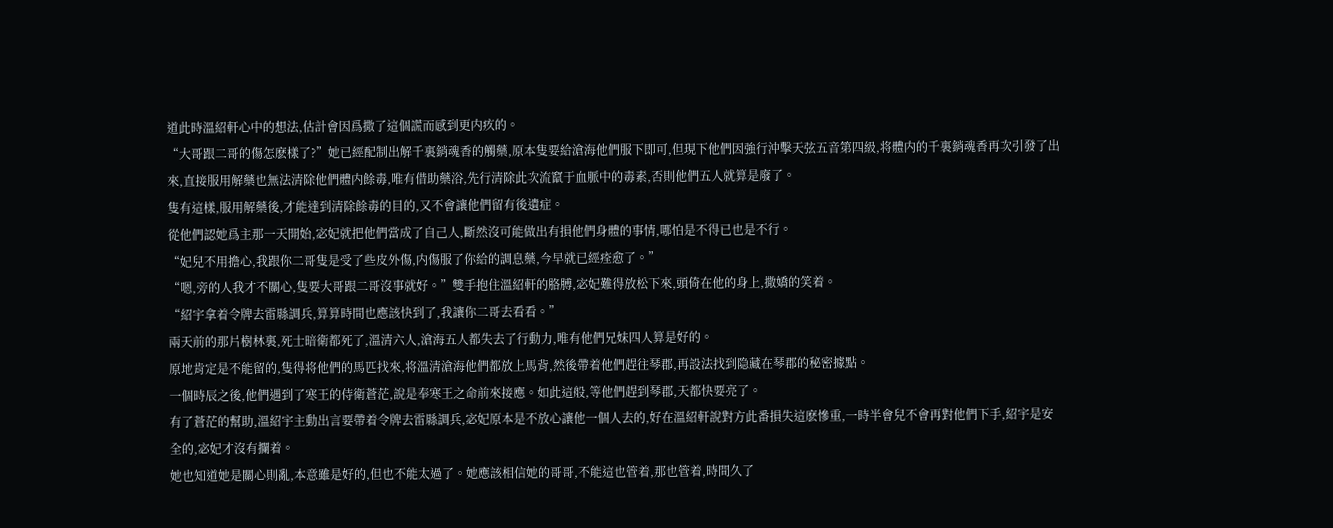道此時溫紹軒心中的想法,估計會因爲撒了這個謊而感到更内疚的。
“大哥跟二哥的傷怎麽樣了?”她已經配制出解千裏銷魂香的觸藥,原本隻要給滄海他們服下即可,但現下他們因強行沖擊天弦五音第四級,将體内的千裏銷魂香再次引發了出來,直接服用解藥也無法清除他們體内餘毒,唯有借助藥浴,先行清除此次流竄于血脈中的毒素,否則他們五人就算是廢了。
隻有這樣,服用解藥後,才能達到清除餘毒的目的,又不會讓他們留有後遺症。
從他們認她爲主那一天開始,宓妃就把他們當成了自己人,斷然沒可能做出有損他們身體的事情,哪怕是不得已也是不行。
“妃兒不用擔心,我跟你二哥隻是受了些皮外傷,内傷服了你給的調息藥,今早就已經痊愈了。”
“嗯,旁的人我才不關心,隻要大哥跟二哥沒事就好。”雙手抱住溫紹軒的胳膊,宓妃難得放松下來,頭倚在他的身上,撒嬌的笑着。
“紹宇拿着令牌去雷縣調兵,算算時間也應該快到了,我讓你二哥去看看。”
兩天前的那片樹林裏,死士暗衛都死了,溫清六人,滄海五人都失去了行動力,唯有他們兄妹四人算是好的。
原地肯定是不能留的,隻得将他們的馬匹找來,将溫清滄海他們都放上馬背,然後帶着他們趕往琴郡,再設法找到隐藏在琴郡的秘密據點。
一個時辰之後,他們遇到了寒王的侍衛蒼茫,說是奉寒王之命前來接應。如此這般,等他們趕到琴郡,天都快要亮了。
有了蒼茫的幫助,溫紹宇主動出言要帶着令牌去雷縣調兵,宓妃原本是不放心讓他一個人去的,好在溫紹軒說對方此番損失這麽慘重,一時半會兒不會再對他們下手,紹宇是安全的,宓妃才沒有攔着。
她也知道她是關心則亂,本意雖是好的,但也不能太過了。她應該相信她的哥哥,不能這也管着,那也管着,時間久了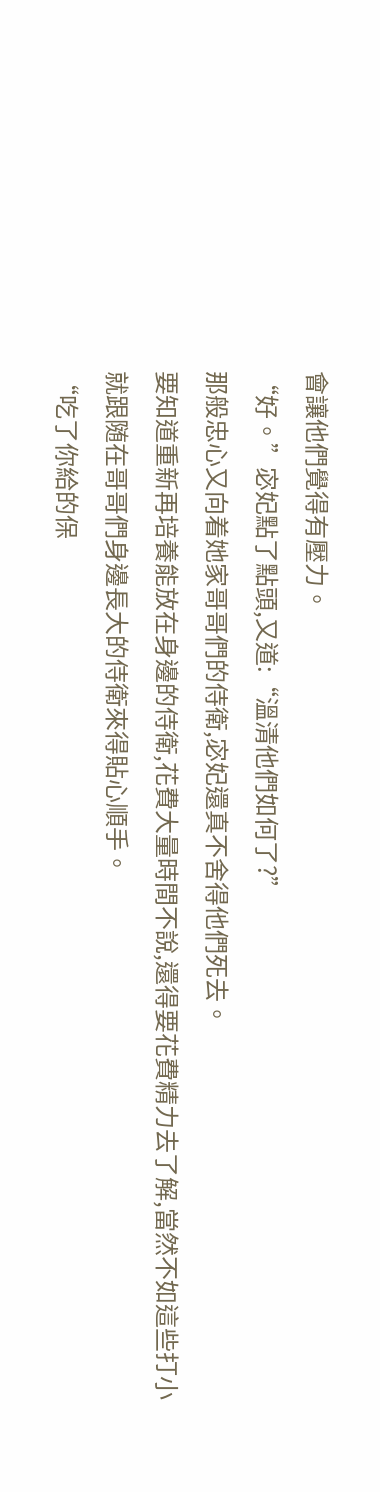會讓他們覺得有壓力。
“好。”宓妃點了點頭,又道:“溫清他們如何了?”
那般忠心又向着她家哥哥們的侍衛,宓妃還真不舍得他們死去。
要知道重新再培養能放在身邊的侍衛,花費大量時間不說,還得要花費精力去了解,當然不如這些打小就跟随在哥哥們身邊長大的侍衛來得貼心順手。
“吃了你給的保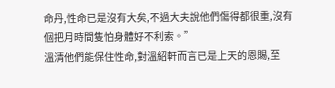命丹,性命已是沒有大矣,不過大夫說他們傷得都很重,沒有個把月時間隻怕身體好不利索。”
溫清他們能保住性命,對溫紹軒而言已是上天的恩賜,至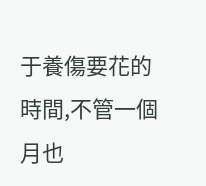于養傷要花的時間,不管一個月也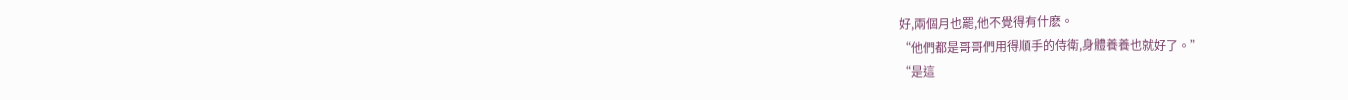好,兩個月也罷,他不覺得有什麽。
“他們都是哥哥們用得順手的侍衛,身體養養也就好了。”
“是這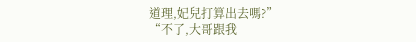道理,妃兒打算出去嗎?”
“不了,大哥跟我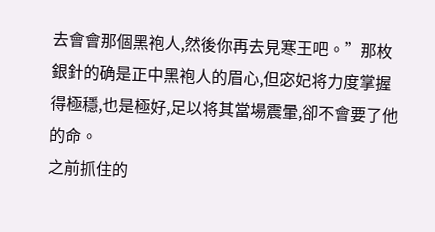去會會那個黑袍人,然後你再去見寒王吧。”那枚銀針的确是正中黑袍人的眉心,但宓妃将力度掌握得極穩,也是極好,足以将其當場震暈,卻不會要了他的命。
之前抓住的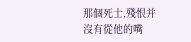那個死士,殘恨并沒有從他的嘴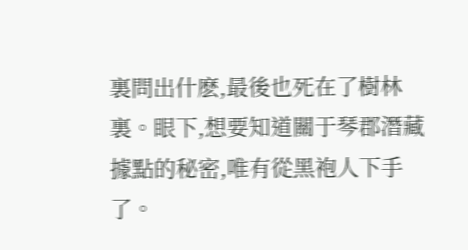裏問出什麽,最後也死在了樹林裏。眼下,想要知道關于琴郡潛藏據點的秘密,唯有從黑袍人下手了。